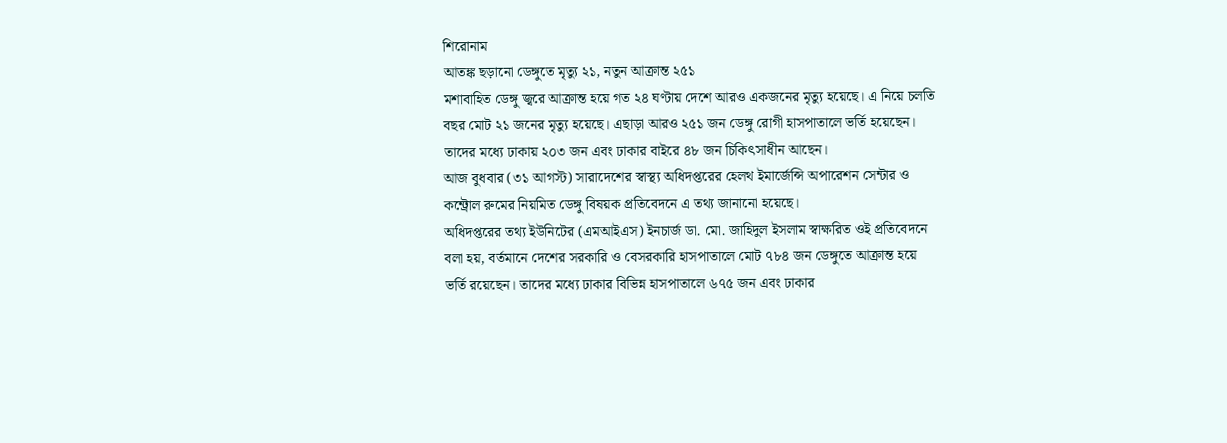শিরোনাম
আতঙ্ক ছড়ানো ডেঙ্গুতে মৃত্যু ২১, নতুন আক্রান্ত ২৫১
মশাবাহিত ডেঙ্গু জ্বরে আক্রান্ত হয়ে গত ২৪ ঘণ্টায় দেশে আরও একজনের মৃত্যু হয়েছে। এ নিয়ে চলতি বছর মোট ২১ জনের মৃত্যু হয়েছে। এছাড়া আরও ২৫১ জন ডেঙ্গু রোগী হাসপাতালে ভর্তি হয়েছেন। তাদের মধ্যে ঢাকায় ২০৩ জন এবং ঢাকার বাইরে ৪৮ জন চিকিৎসাধীন আছেন।
আজ বুধবার (৩১ আগস্ট) সারাদেশের স্বাস্থ্য অধিদপ্তরের হেলথ ইমার্জেন্সি অপারেশন সেন্টার ও কন্ট্রোল রুমের নিয়মিত ডেঙ্গু বিষয়ক প্রতিবেদনে এ তথ্য জানানো হয়েছে।
অধিদপ্তরের তথ্য ইউনিটের (এমআইএস) ইনচার্জ ডা. মো. জাহিদুল ইসলাম স্বাক্ষরিত ওই প্রতিবেদনে বলা হয়, বর্তমানে দেশের সরকারি ও বেসরকারি হাসপাতালে মোট ৭৮৪ জন ডেঙ্গুতে আক্রান্ত হয়ে ভর্তি রয়েছেন। তাদের মধ্যে ঢাকার বিভিন্ন হাসপাতালে ৬৭৫ জন এবং ঢাকার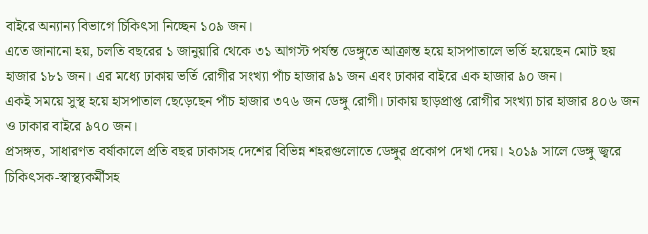বাইরে অন্যান্য বিভাগে চিকিৎসা নিচ্ছেন ১০৯ জন।
এতে জানানো হয়, চলতি বছরের ১ জানুয়ারি থেকে ৩১ আগস্ট পর্যন্ত ডেঙ্গুতে আক্রান্ত হয়ে হাসপাতালে ভর্তি হয়েছেন মোট ছয় হাজার ১৮১ জন। এর মধ্যে ঢাকায় ভর্তি রোগীর সংখ্যা পাঁচ হাজার ৯১ জন এবং ঢাকার বাইরে এক হাজার ৯০ জন।
একই সময়ে সুস্থ হয়ে হাসপাতাল ছেড়েছেন পাঁচ হাজার ৩৭৬ জন ডেঙ্গু রোগী। ঢাকায় ছাড়প্রাপ্ত রোগীর সংখ্যা চার হাজার ৪০৬ জন ও ঢাকার বাইরে ৯৭০ জন।
প্রসঙ্গত, সাধারণত বর্ষাকালে প্রতি বছর ঢাকাসহ দেশের বিভিন্ন শহরগুলোতে ডেঙ্গুর প্রকোপ দেখা দেয়। ২০১৯ সালে ডেঙ্গু জ্বরে চিকিৎসক-স্বাস্থ্যকর্মীসহ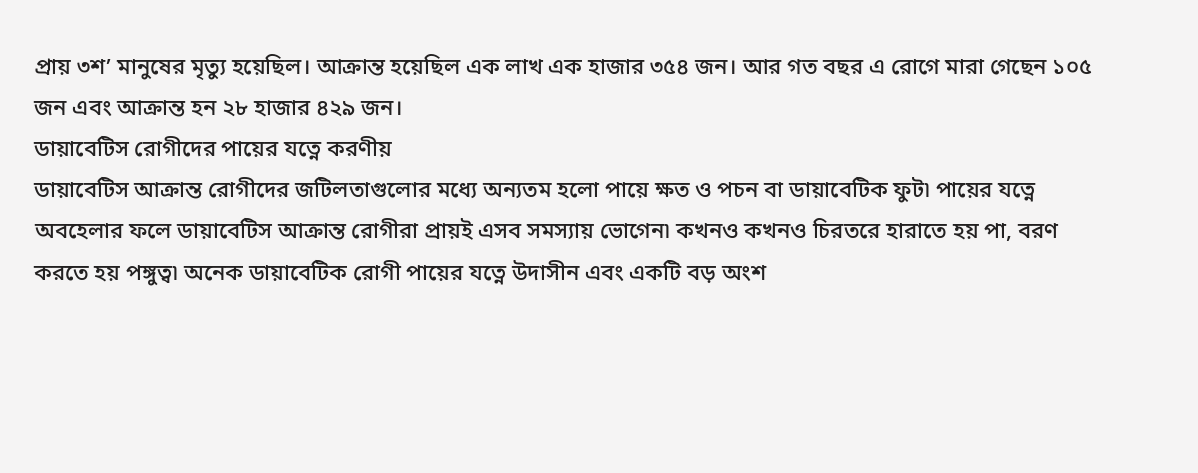প্রায় ৩শ’ মানুষের মৃত্যু হয়েছিল। আক্রান্ত হয়েছিল এক লাখ এক হাজার ৩৫৪ জন। আর গত বছর এ রোগে মারা গেছেন ১০৫ জন এবং আক্রান্ত হন ২৮ হাজার ৪২৯ জন।
ডায়াবেটিস রোগীদের পায়ের যত্নে করণীয়
ডায়াবেটিস আক্রান্ত রোগীদের জটিলতাগুলোর মধ্যে অন্যতম হলো পায়ে ক্ষত ও পচন বা ডায়াবেটিক ফুট৷ পায়ের যত্নে অবহেলার ফলে ডায়াবেটিস আক্রান্ত রোগীরা প্রায়ই এসব সমস্যায় ভোগেন৷ কখনও কখনও চিরতরে হারাতে হয় পা, বরণ করতে হয় পঙ্গুত্ব৷ অনেক ডায়াবেটিক রোগী পায়ের যত্নে উদাসীন এবং একটি বড় অংশ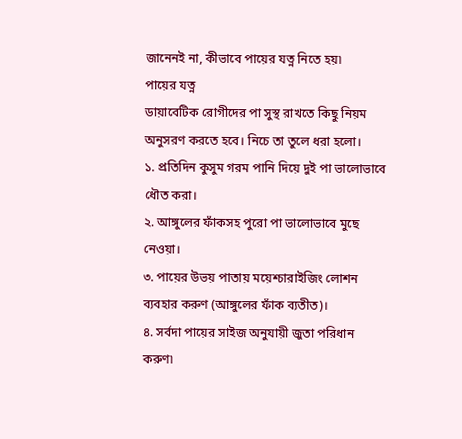জানেনই না, কীভাবে পায়ের যত্ন নিতে হয়৷
পায়ের যত্ন
ডায়াবেটিক রোগীদের পা সুস্থ রাখতে কিছু নিয়ম অনুসরণ করতে হবে। নিচে তা তুলে ধরা হলো।
১. প্রতিদিন কুসুম গরম পানি দিয়ে দুই পা ভালোভাবে ধৌত করা।
২. আঙ্গুলের ফাঁকসহ পুরো পা ভালোভাবে মুছে নেওয়া।
৩. পায়ের উভয় পাতায় ময়েশ্চারাইজিং লোশন ব্যবহার করুণ (আঙ্গুলের ফাঁক ব্যতীত)।
৪. সর্বদা পায়ের সাইজ অনুযায়ী জুতা পরিধান করুণ৷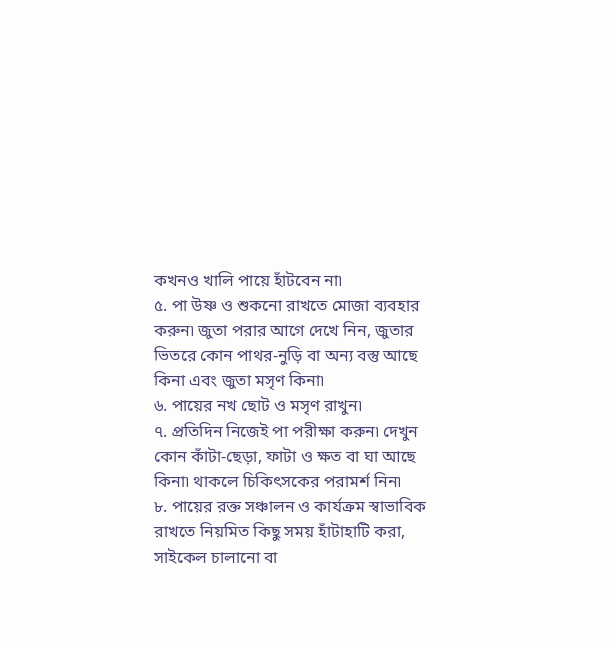কখনও খালি পায়ে হাঁটবেন না৷
৫. পা উষ্ণ ও শুকনো রাখতে মোজা ব্যবহার করুন৷ জুতা পরার আগে দেখে নিন, জুতার ভিতরে কোন পাথর-নুড়ি বা অন্য বস্তু আছে কিনা এবং জুতা মসৃণ কিনা৷
৬. পায়ের নখ ছোট ও মসৃণ রাখুন৷
৭. প্রতিদিন নিজেই পা পরীক্ষা করুন৷ দেখুন কোন কাঁটা-ছেড়া, ফাটা ও ক্ষত বা ঘা আছে কিনা৷ থাকলে চিকিৎসকের পরামর্শ নিন৷
৮. পায়ের রক্ত সঞ্চালন ও কার্যক্রম স্বাভাবিক রাখতে নিয়মিত কিছু সময় হাঁটাহাটি করা, সাইকেল চালানো বা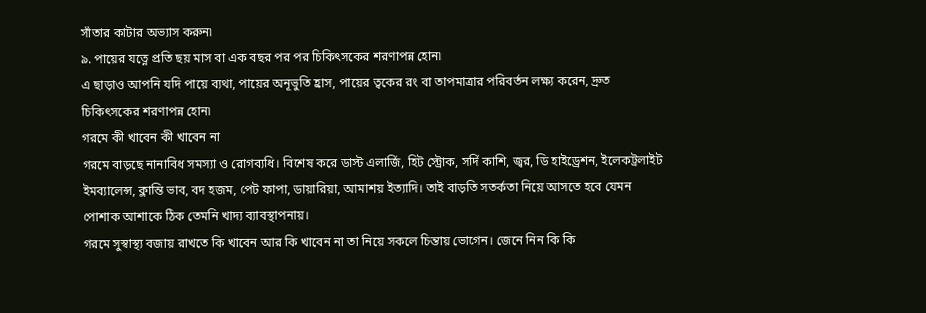সাঁতার কাটার অভ্যাস করুন৷
৯. পায়ের যত্নে প্রতি ছয় মাস বা এক বছর পর পর চিকিৎসকের শরণাপন্ন হোন৷
এ ছাড়াও আপনি যদি পায়ে ব্যথা, পায়ের অনূভুতি হ্রাস, পায়ের ত্বকের রং বা তাপমাত্রার পরিবর্তন লক্ষ্য করেন, দ্রুত চিকিৎসকের শরণাপন্ন হোন৷
গরমে কী খাবেন কী খাবেন না
গরমে বাড়ছে নানাবিধ সমস্যা ও রোগব্যধি। বিশেষ করে ডাস্ট এলার্জি, হিট স্ট্রোক, সর্দি কাশি, জ্বর, ডি হাইড্রেশন, ইলেকট্রলাইট ইমব্যালেন্স, ক্লান্তি ভাব, বদ হজম, পেট ফাপা, ডায়ারিয়া, আমাশয় ইত্যাদি। তাই বাড়তি সতর্কতা নিয়ে আসতে হবে যেমন পোশাক আশাকে ঠিক তেমনি খাদ্য ব্যাবস্থাপনায়।
গরমে সুস্বাস্থ্য বজায় রাখতে কি খাবেন আর কি খাবেন না তা নিয়ে সকলে চিন্তায় ভোগেন। জেনে নিন কি কি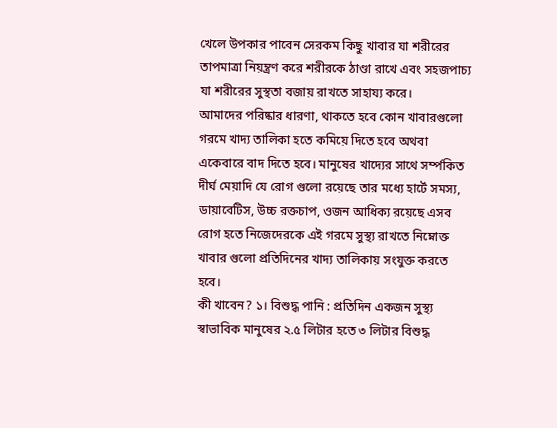খেলে উপকার পাবেন সেরকম কিছু খাবার যা শরীরের তাপমাত্রা নিয়ন্ত্রণ করে শরীরকে ঠাণ্ডা রাখে এবং সহজপাচ্য যা শরীরের সুস্থতা বজায় রাখতে সাহায্য করে।
আমাদের পরিষ্কার ধারণা, থাকতে হবে কোন খাবারগুলো গরমে খাদ্য তালিকা হতে কমিয়ে দিতে হবে অথবা একেবারে বাদ দিতে হবে। মানুষের খাদ্যের সাথে সর্ম্পকিত দীর্ঘ মেয়াদি যে রোগ গুলো রয়েছে তার মধ্যে হার্টে সমস্য, ডায়াবেটিস, উচ্চ রক্তচাপ, ওজন আধিক্য রয়েছে এসব রোগ হতে নিজেদেরকে এই গরমে সুস্থ্য রাখতে নিম্নোক্ত খাবার গুলো প্রতিদিনের খাদ্য তালিকায় সংযুক্ত করতে হবে।
কী খাবেন? ১। বিশুদ্ধ পানি : প্রতিদিন একজন সুস্থ্য স্বাভাবিক মানুষের ২.৫ লিটার হতে ৩ লিটার বিশুদ্ধ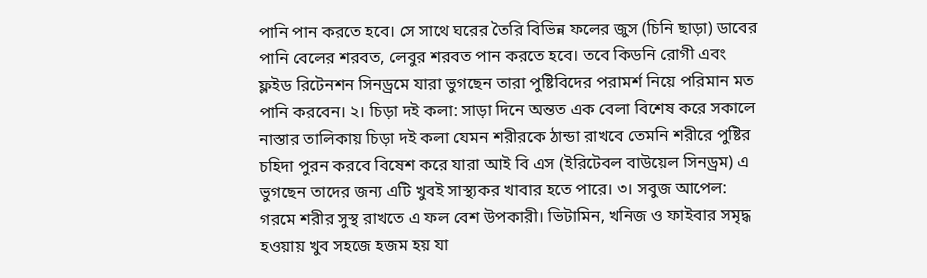পানি পান করতে হবে। সে সাথে ঘরের তৈরি বিভিন্ন ফলের জুস (চিনি ছাড়া) ডাবের পানি বেলের শরবত, লেবুর শরবত পান করতে হবে। তবে কিডনি রোগী এবং ফ্লইড রিটেনশন সিনড্রমে যারা ভুগছেন তারা পুষ্টিবিদের পরামর্শ নিয়ে পরিমান মত পানি করবেন। ২। চিড়া দই কলা: সাড়া দিনে অন্তত এক বেলা বিশেষ করে সকালে নাস্তার তালিকায় চিড়া দই কলা যেমন শরীরকে ঠান্ডা রাখবে তেমনি শরীরে পুষ্টির চহিদা পুরন করবে বিষেশ করে যারা আই বি এস (ইরিটেবল বাউয়েল সিনড্রম) এ ভুগছেন তাদের জন্য এটি খুবই সাস্থ্যকর খাবার হতে পারে। ৩। সবুজ আপেল: গরমে শরীর সুস্থ রাখতে এ ফল বেশ উপকারী। ভিটামিন, খনিজ ও ফাইবার সমৃদ্ধ হওয়ায় খুব সহজে হজম হয় যা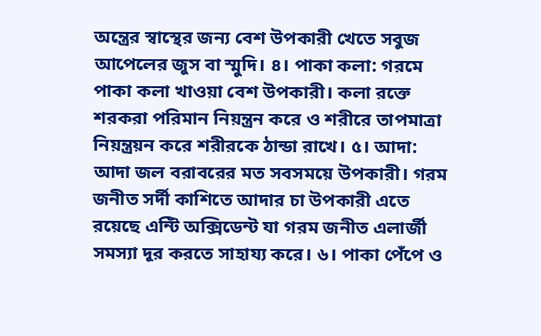অন্ত্রের স্বাস্থের জন্য বেশ উপকারী খেতে সবুজ আপেলের জুস বা স্মুদি। ৪। পাকা কলা: গরমে পাকা কলা খাওয়া বেশ উপকারী। কলা রক্তে শরকরা পরিমান নিয়ন্ত্রন করে ও শরীরে তাপমাত্রা নিয়ন্ত্রয়ন করে শরীরকে ঠান্ডা রাখে। ৫। আদা: আদা জল বরাবরের মত সবসময়ে উপকারী। গরম জনীত সর্দী কাশিতে আদার চা উপকারী এতে রয়েছে এন্টি অক্সিডেন্ট যা গরম জনীত এলার্জী সমস্যা দূর করতে সাহায্য করে। ৬। পাকা পেঁপে ও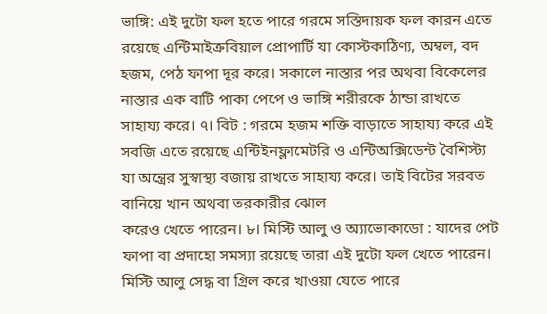ভাঙ্গি: এই দুটো ফল হতে পারে গরমে সস্তিদায়ক ফল কারন এতে রয়েছে এন্টিমাইক্রবিয়াল প্রোপার্টি যা কোস্টকাঠিণ্য, অম্বল, বদ হজম, পেঠ ফাপা দূর করে। সকালে নাস্তার পর অথবা বিকেলের নাস্তার এক বাটি পাকা পেপে ও ভাঙ্গি শরীরকে ঠান্ডা রাখতে সাহায্য করে। ৭। বিট : গরমে হজম শক্তি বাড়াতে সাহায্য করে এই সবজি এতে রয়েছে এন্টিইনফ্লামেটরি ও এন্টিঅক্সিডেন্ট বৈশিস্ট্য যা অন্ত্রের সুস্বাস্থ্য বজায় রাখতে সাহায্য করে। তাই বিটের সরবত বানিয়ে খান অথবা তরকারীর ঝোল
করেও খেতে পারেন। ৮। মিস্টি আলু ও অ্যাভোকাডো : যাদের পেট ফাপা বা প্রদাহো সমস্যা রয়েছে তারা এই দুটো ফল খেতে পারেন। মিস্টি আলু সেদ্ধ বা গ্রিল করে খাওয়া যেতে পারে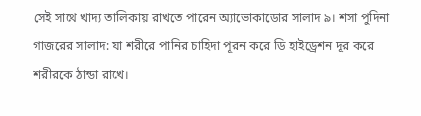সেই সাথে খাদ্য তালিকায় রাখতে পারেন অ্যাভোকাডোর সালাদ ৯। শসা পুদিনা গাজরের সালাদ: যা শরীরে পানির চাহিদা পূরন করে ডি হাইড্রেশন দূর করে শরীরকে ঠান্ডা রাখে।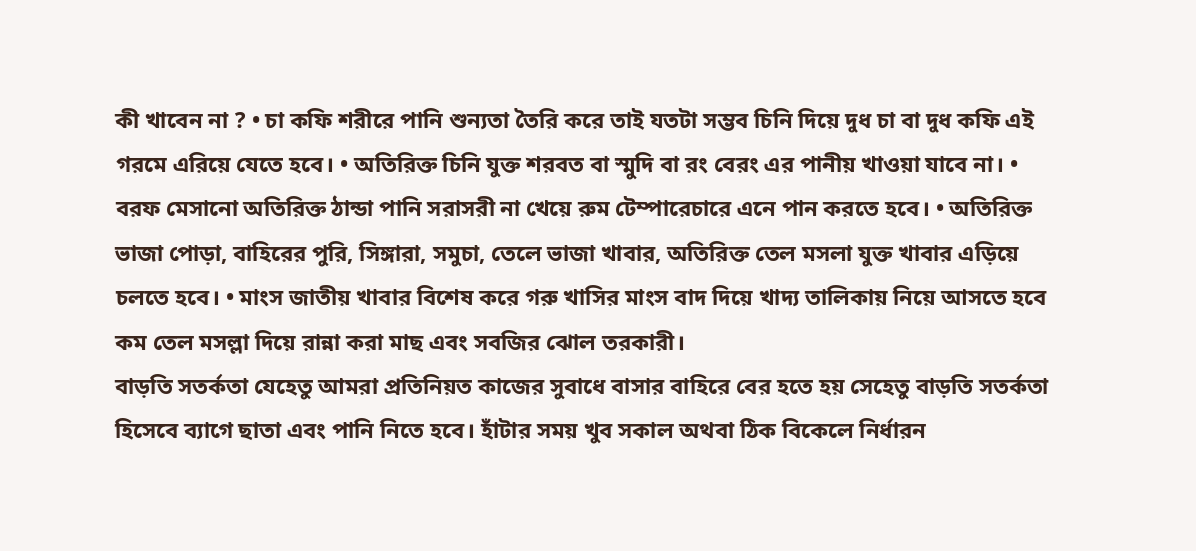কী খাবেন না ? • চা কফি শরীরে পানি শুন্যতা তৈরি করে তাই যতটা সম্ভব চিনি দিয়ে দুধ চা বা দুধ কফি এই গরমে এরিয়ে যেতে হবে। • অতিরিক্ত চিনি যুক্ত শরবত বা স্মুদি বা রং বেরং এর পানীয় খাওয়া যাবে না। • বরফ মেসানো অতিরিক্ত ঠান্ডা পানি সরাসরী না খেয়ে রুম টেম্পারেচারে এনে পান করতে হবে। • অতিরিক্ত ভাজা পোড়া, বাহিরের পুরি, সিঙ্গারা, সমুচা, তেলে ভাজা খাবার, অতিরিক্ত তেল মসলা যুক্ত খাবার এড়িয়ে চলতে হবে। • মাংস জাতীয় খাবার বিশেষ করে গরু খাসির মাংস বাদ দিয়ে খাদ্য তালিকায় নিয়ে আসতে হবে কম তেল মসল্লা দিয়ে রান্না করা মাছ এবং সবজির ঝোল তরকারী।
বাড়তি সতর্কতা যেহেতু আমরা প্রতিনিয়ত কাজের সুবাধে বাসার বাহিরে বের হতে হয় সেহেতু বাড়তি সতর্কতা হিসেবে ব্যাগে ছাতা এবং পানি নিতে হবে। হাঁটার সময় খুব সকাল অথবা ঠিক বিকেলে নির্ধারন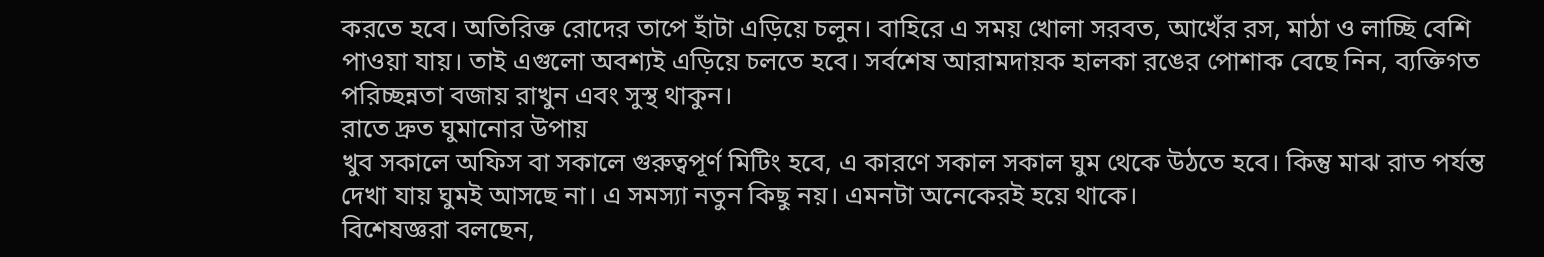করতে হবে। অতিরিক্ত রোদের তাপে হাঁটা এড়িয়ে চলুন। বাহিরে এ সময় খোলা সরবত, আখেঁর রস, মাঠা ও লাচ্ছি বেশি পাওয়া যায়। তাই এগুলো অবশ্যই এড়িয়ে চলতে হবে। সর্বশেষ আরামদায়ক হালকা রঙের পোশাক বেছে নিন, ব্যক্তিগত পরিচ্ছন্নতা বজায় রাখুন এবং সুস্থ থাকুন।
রাতে দ্রুত ঘুমানোর উপায়
খুব সকালে অফিস বা সকালে গুরুত্বপূর্ণ মিটিং হবে, এ কারণে সকাল সকাল ঘুম থেকে উঠতে হবে। কিন্তু মাঝ রাত পর্যন্ত দেখা যায় ঘুমই আসছে না। এ সমস্যা নতুন কিছু নয়। এমনটা অনেকেরই হয়ে থাকে।
বিশেষজ্ঞরা বলছেন,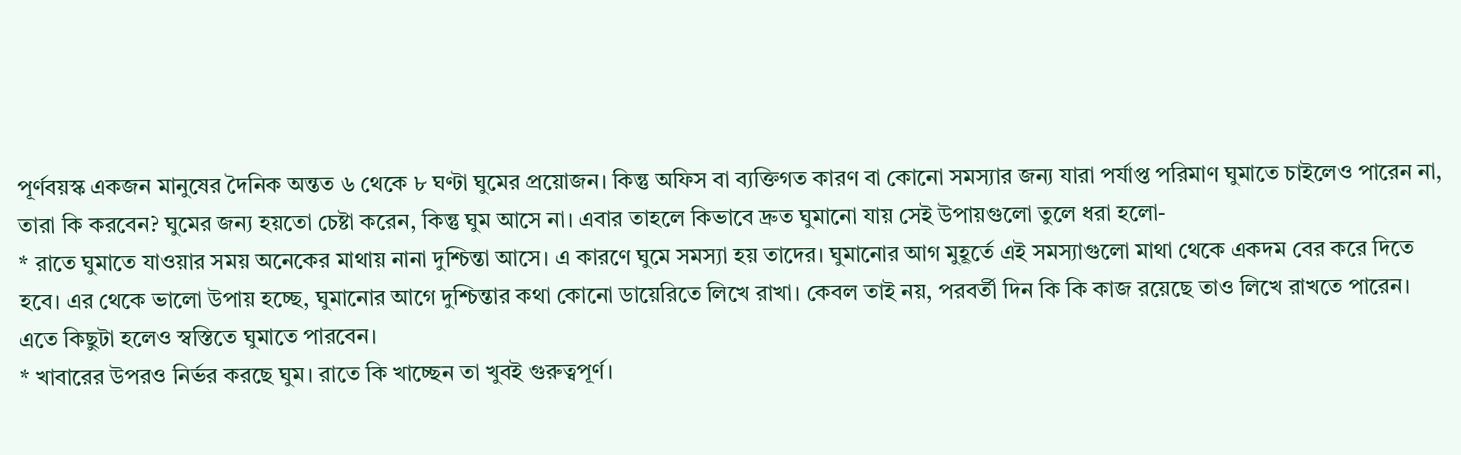পূর্ণবয়স্ক একজন মানুষের দৈনিক অন্তত ৬ থেকে ৮ ঘণ্টা ঘুমের প্রয়োজন। কিন্তু অফিস বা ব্যক্তিগত কারণ বা কোনো সমস্যার জন্য যারা পর্যাপ্ত পরিমাণ ঘুমাতে চাইলেও পারেন না, তারা কি করবেন? ঘুমের জন্য হয়তো চেষ্টা করেন, কিন্তু ঘুম আসে না। এবার তাহলে কিভাবে দ্রুত ঘুমানো যায় সেই উপায়গুলো তুলে ধরা হলো-
* রাতে ঘুমাতে যাওয়ার সময় অনেকের মাথায় নানা দুশ্চিন্তা আসে। এ কারণে ঘুমে সমস্যা হয় তাদের। ঘুমানোর আগ মুহূর্তে এই সমস্যাগুলো মাথা থেকে একদম বের করে দিতে হবে। এর থেকে ভালো উপায় হচ্ছে, ঘুমানোর আগে দুশ্চিন্তার কথা কোনো ডায়েরিতে লিখে রাখা। কেবল তাই নয়, পরবর্তী দিন কি কি কাজ রয়েছে তাও লিখে রাখতে পারেন। এতে কিছুটা হলেও স্বস্তিতে ঘুমাতে পারবেন।
* খাবারের উপরও নির্ভর করছে ঘুম। রাতে কি খাচ্ছেন তা খুবই গুরুত্বপূর্ণ।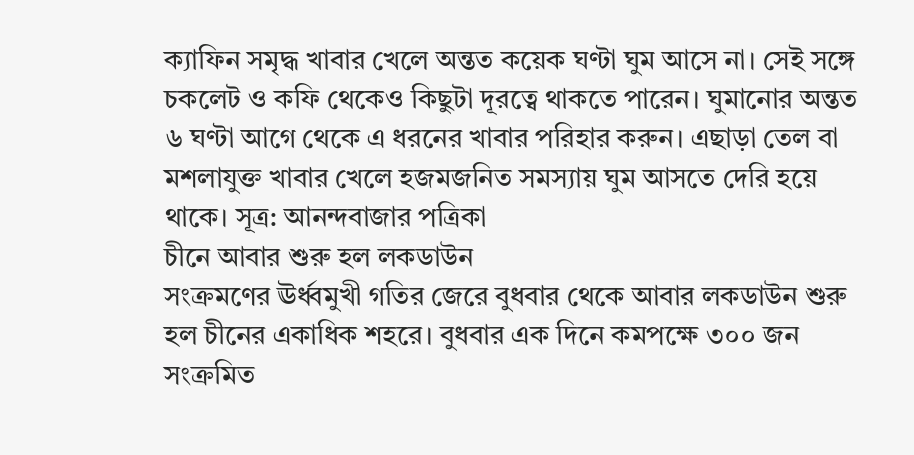ক্যাফিন সমৃদ্ধ খাবার খেলে অন্তত কয়েক ঘণ্টা ঘুম আসে না। সেই সঙ্গে চকলেট ও কফি থেকেও কিছুটা দূরত্বে থাকতে পারেন। ঘুমানোর অন্তত ৬ ঘণ্টা আগে থেকে এ ধরনের খাবার পরিহার করুন। এছাড়া তেল বা মশলাযুক্ত খাবার খেলে হজমজনিত সমস্যায় ঘুম আসতে দেরি হয়ে থাকে। সূত্র: আনন্দবাজার পত্রিকা
চীনে আবার শুরু হল লকডাউন
সংক্রমণের ঊর্ধ্বমুখী গতির জেরে বুধবার থেকে আবার লকডাউন শুরু হল চীনের একাধিক শহরে। বুধবার এক দিনে কমপক্ষে ৩০০ জন সংক্রমিত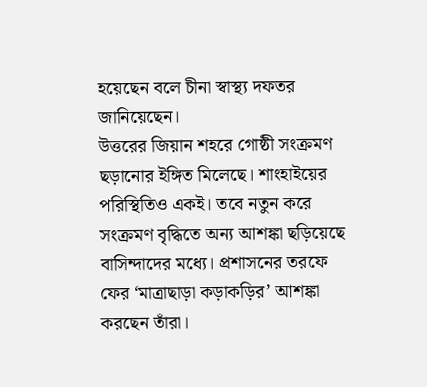হয়েছেন বলে চীনা স্বাস্থ্য দফতর জানিয়েছেন।
উত্তরের জিয়ান শহরে গোষ্ঠী সংক্রমণ ছড়ানোর ইঙ্গিত মিলেছে। শাংহাইয়ের পরিস্থিতিও একই। তবে নতুন করে সংক্রমণ বৃদ্ধিতে অন্য আশঙ্কা ছড়িয়েছে বাসিন্দাদের মধ্যে। প্রশাসনের তরফে ফের ‘মাত্রাছাড়া কড়াকড়ির’ আশঙ্কা করছেন তাঁরা।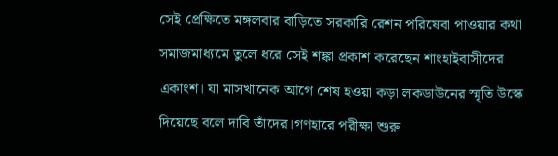সেই প্রেক্ষিতে মঙ্গলবার বাড়িতে সরকারি রেশন পরিষেবা পাওয়ার কথা সমাজমাধ্যমে তুলে ধরে সেই শঙ্কা প্রকাশ করেছেন শাংহাইবাসীদের একাংশ। যা মাসখানেক আগে শেষ হওয়া কড়া লকডাউনের স্মৃতি উস্কে দিয়েছে বলে দাবি তাঁদের।গণহারে পরীক্ষা শুরু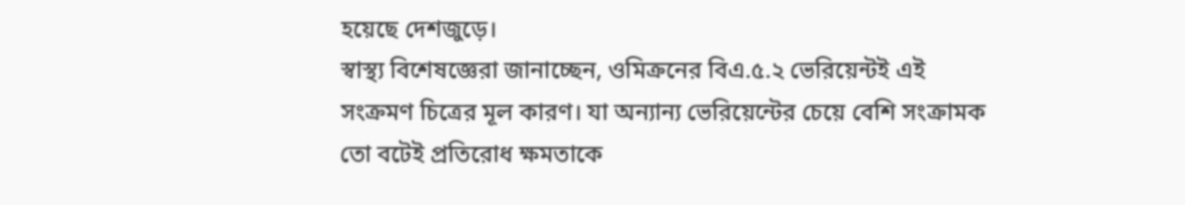হয়েছে দেশজুড়ে।
স্বাস্থ্য বিশেষজ্ঞেরা জানাচ্ছেন, ওমিক্রনের বিএ.৫.২ ভেরিয়েন্টই এই সংক্রমণ চিত্রের মূল কারণ। যা অন্যান্য ভেরিয়েন্টের চেয়ে বেশি সংক্রামক তো বটেই প্রতিরোধ ক্ষমতাকে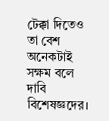টেক্কা দিতেও তা বেশ অনেকটাই সক্ষম বলে দাবি বিশেষজ্ঞদের।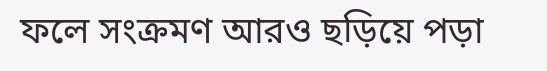ফলে সংক্রমণ আরও ছড়িয়ে পড়া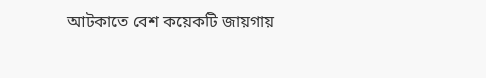আটকাতে বেশ কয়েকটি জায়গায়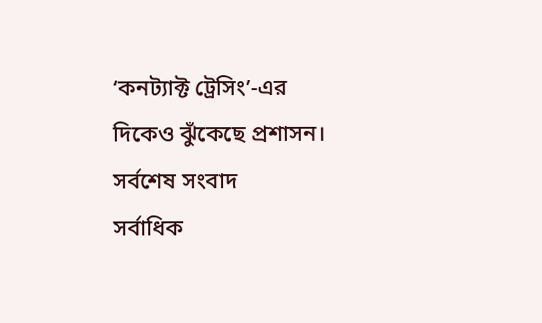‘কনট্যাক্ট ট্রেসিং’-এর দিকেও ঝুঁকেছে প্রশাসন।
সর্বশেষ সংবাদ
সর্বাধিক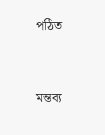পঠিত


মন্তব্য